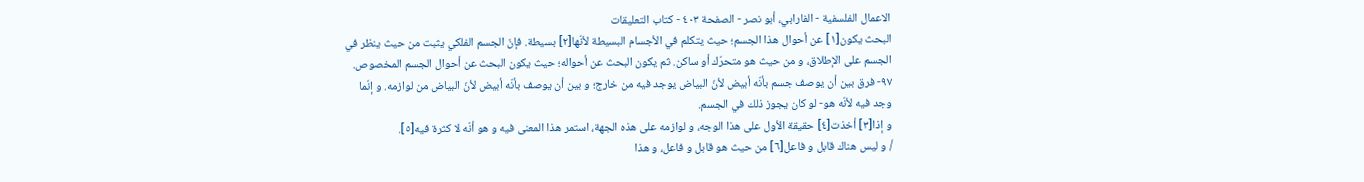الاعمال الفلسفية - الفارابي، أبو نصر - الصفحة ٤٠٣ - كتاب التعليقات
البحث يكون[١] عن أحوال هذا الجسم؛ حيث يتكلم في الأجسام البسيطة لأنّها[٢] بسيطة. فإنّ الجسم الفلكي يثبت من حيث ينظر في الجسم على الإطلاق، و من حيث هو متحرّك أو ساكن. ثم يكون البحث عن أحواله؛ حيث يكون البحث عن أحوال الجسم المخصوص.
٩٧- فرق بين أن يوصف جسم بأنّه أبيض لأنّ البياض يوجد فيه من خارج؛ و بين أن يوصف بأنّه أبيض لأنّ البياض من لوازمه. و إنّما وجد فيه لأنّه هو- لو كان يجوز ذلك في الجسم.
و إذا[٣] أخذت[٤] حقيقة الأول على هذا الوجه، و لوازمه على هذه الجهة، استمر هذا المعنى فيه و هو أنّه لا كثرة فيه[٥].
/ و ليس هناك قابل و فاعل[٦] من حيث هو قابل و فاعل، و هذا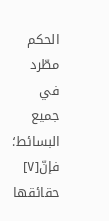الحكم مطّرد في جميع البسائط؛ فإنّ[٧] حقائقها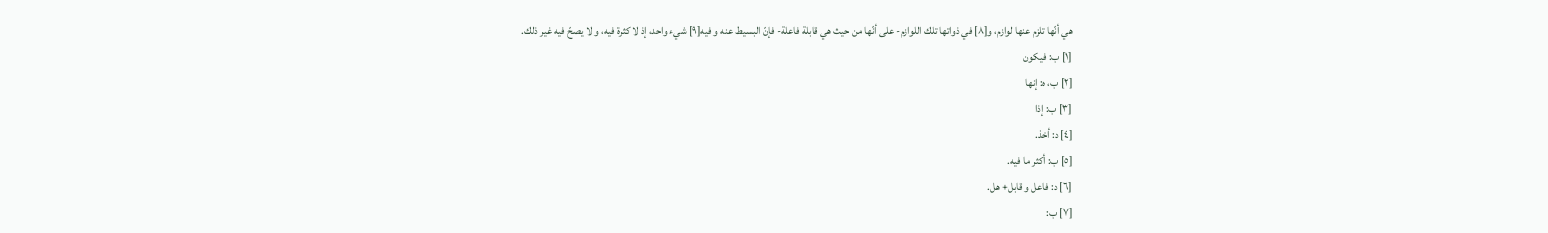هي أنّها تلزم عنها لوازم، و[٨] في ذواتها تلك اللوازم- على أنّها من حيث هي قابلة فاعلة- فإنّ البسيط عنه و فيه[٩] شيء واحد، إذ لا كثرة فيه، و لا يصحّ فيه غير ذلك.
[١] ب: فيكون
[٢] ب، ه: إنها
[٣] ب: إذا
[٤] د: أخذ.
[٥] ب: أكثر ما فيه.
[٦] د: فاعل و قابل+ هل.
[٧] ب: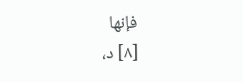فإنها
[٨] د،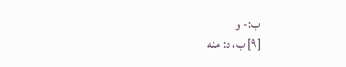ب:- و
[٩] ب، د: منه